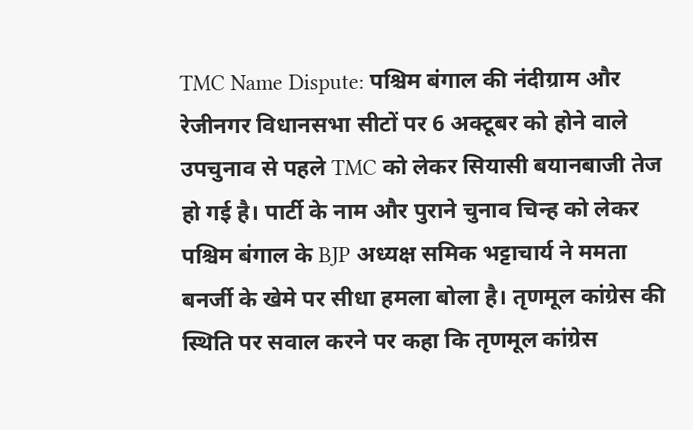TMC Name Dispute: पश्चिम बंगाल की नंदीग्राम और रेजीनगर विधानसभा सीटों पर 6 अक्टूबर को होने वाले उपचुनाव से पहले TMC को लेकर सियासी बयानबाजी तेज हो गई है। पार्टी के नाम और पुराने चुनाव चिन्ह को लेकर पश्चिम बंगाल के BJP अध्यक्ष समिक भट्टाचार्य ने ममता बनर्जी के खेमे पर सीधा हमला बोला है। तृणमूल कांग्रेस की स्थिति पर सवाल करने पर कहा कि तृणमूल कांग्रेस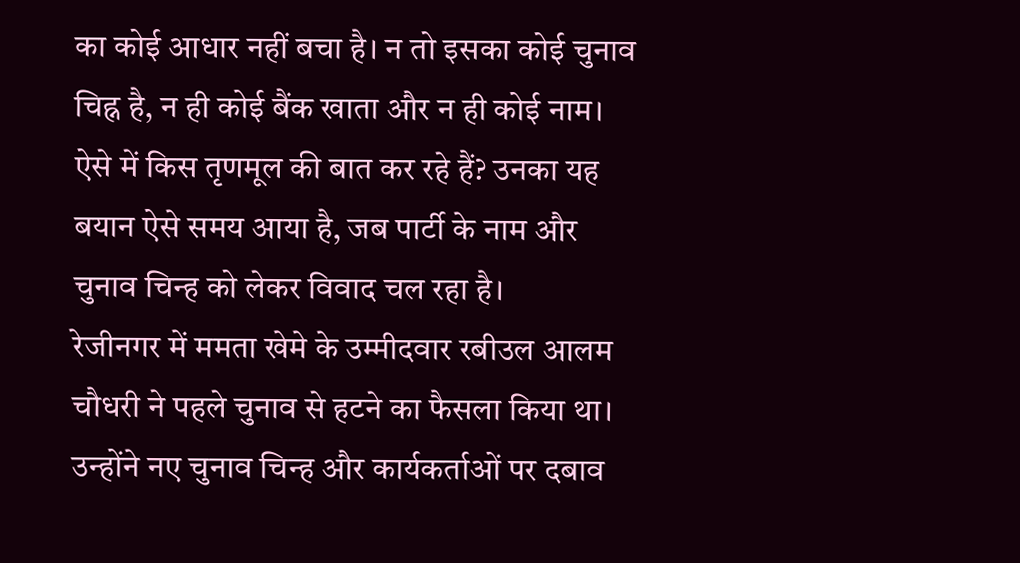का कोई आधार नहीं बचा है। न तो इसका कोई चुनाव चिह्न है, न ही कोई बैंक खाता और न ही कोई नाम। ऐसे में किस तृणमूल की बात कर रहे हैं? उनका यह बयान ऐसे समय आया है, जब पार्टी के नाम और चुनाव चिन्ह को लेकर विवाद चल रहा है।
रेजीनगर में ममता खेमे के उम्मीदवार रबीउल आलम चौधरी ने पहले चुनाव से हटने का फैसला किया था। उन्होंने नए चुनाव चिन्ह और कार्यकर्ताओं पर दबाव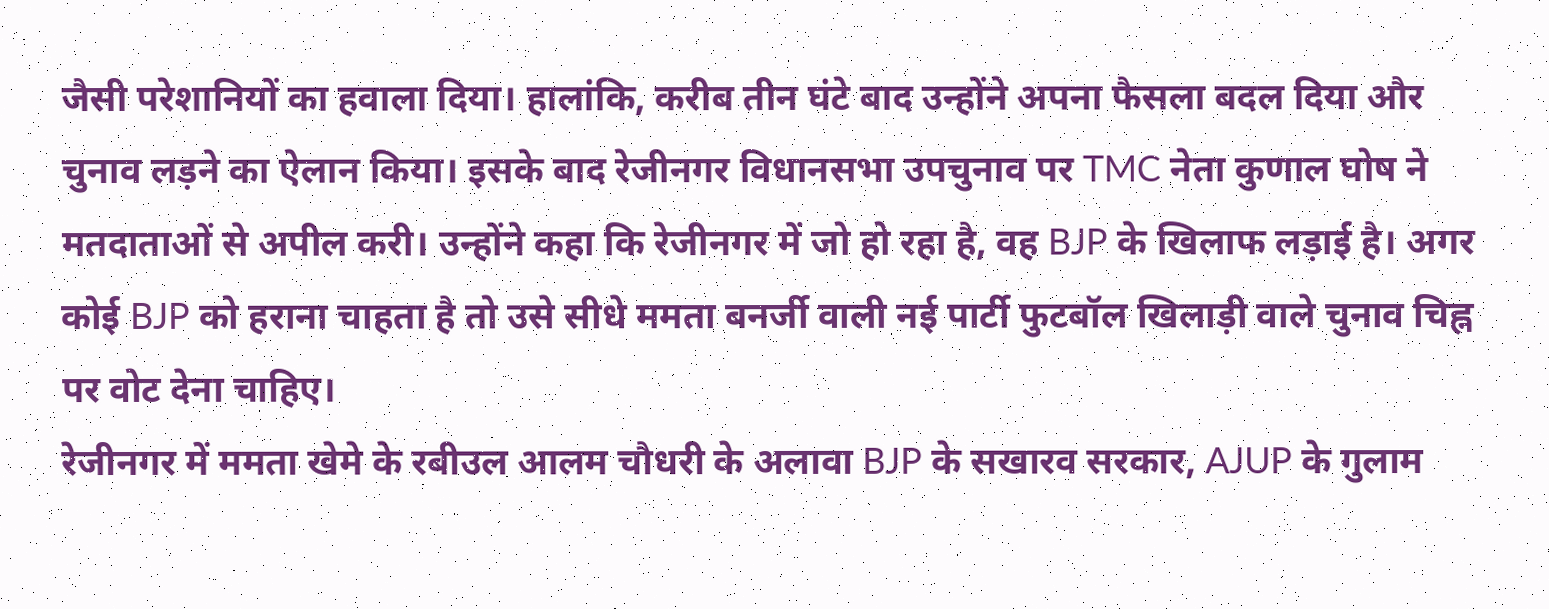जैसी परेशानियों का हवाला दिया। हालांकि, करीब तीन घंटे बाद उन्होंने अपना फैसला बदल दिया और चुनाव लड़ने का ऐलान किया। इसके बाद रेजीनगर विधानसभा उपचुनाव पर TMC नेता कुणाल घोष ने मतदाताओं से अपील करी। उन्होंने कहा कि रेजीनगर में जो हो रहा है, वह BJP के खिलाफ लड़ाई है। अगर कोई BJP को हराना चाहता है तो उसे सीधे ममता बनर्जी वाली नई पार्टी फुटबॉल खिलाड़ी वाले चुनाव चिह्न पर वोट देना चाहिए।
रेजीनगर में ममता खेमे के रबीउल आलम चौधरी के अलावा BJP के सखारव सरकार, AJUP के गुलाम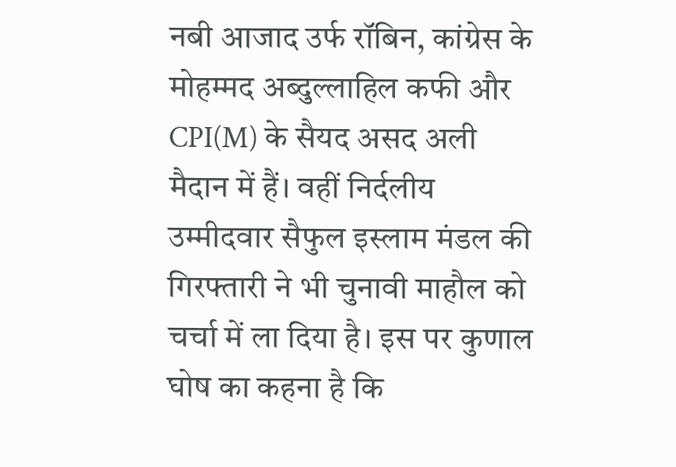नबी आजाद उर्फ रॉबिन, कांग्रेस के मोहम्मद अब्दुल्लाहिल कफी और CPI(M) के सैयद असद अली मैदान में हैं। वहीं निर्दलीय उम्मीदवार सैफुल इस्लाम मंडल की गिरफ्तारी ने भी चुनावी माहौल को चर्चा में ला दिया है। इस पर कुणाल घोष का कहना है कि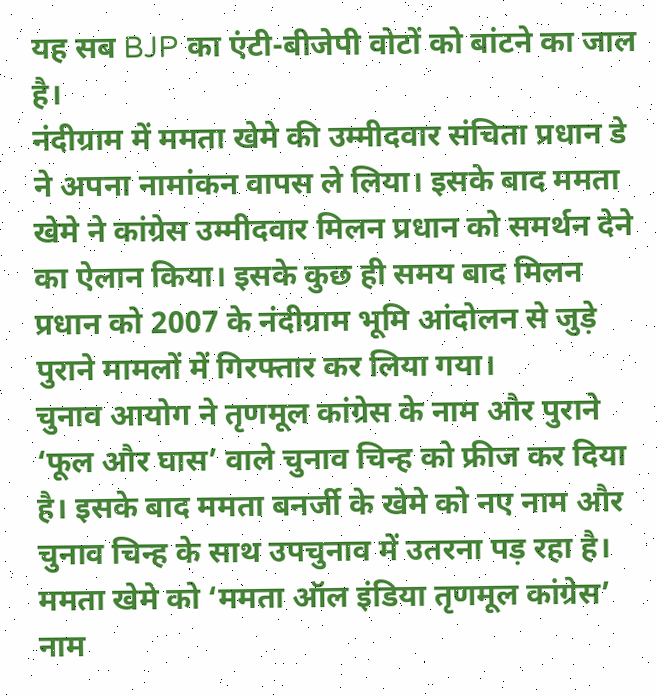यह सब BJP का एंटी-बीजेपी वोटों को बांटने का जाल है।
नंदीग्राम में ममता खेमे की उम्मीदवार संचिता प्रधान डे ने अपना नामांकन वापस ले लिया। इसके बाद ममता खेमे ने कांग्रेस उम्मीदवार मिलन प्रधान को समर्थन देने का ऐलान किया। इसके कुछ ही समय बाद मिलन प्रधान को 2007 के नंदीग्राम भूमि आंदोलन से जुड़े पुराने मामलों में गिरफ्तार कर लिया गया।
चुनाव आयोग ने तृणमूल कांग्रेस के नाम और पुराने ‘फूल और घास’ वाले चुनाव चिन्ह को फ्रीज कर दिया है। इसके बाद ममता बनर्जी के खेमे को नए नाम और चुनाव चिन्ह के साथ उपचुनाव में उतरना पड़ रहा है। ममता खेमे को ‘ममता ऑल इंडिया तृणमूल कांग्रेस’ नाम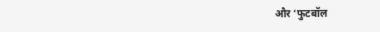और ‘फुटबॉल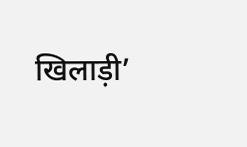खिलाड़ी’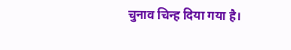चुनाव चिन्ह दिया गया है।